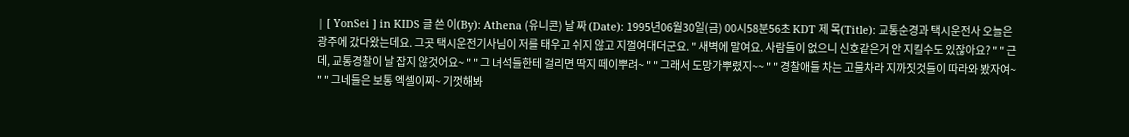| [ YonSei ] in KIDS 글 쓴 이(By): Athena (유니콘) 날 짜 (Date): 1995년06월30일(금) 00시58분56초 KDT 제 목(Title): 교통순경과 택시운전사 오늘은 광주에 갔다왔는데요. 그곳 택시운전기사님이 저를 태우고 쉬지 않고 지껄여대더군요. " 새벽에 말여요. 사람들이 없으니 신호같은거 안 지킬수도 있잖아요? " " 근데, 교통경찰이 날 잡지 않것어요~ " " 그 녀석들한테 걸리면 딱지 떼이뿌려~ " " 그래서 도망가뿌렸지~~ " " 경찰애들 차는 고물차라 지까짓것들이 따라와 봤자여~ " " 그네들은 보통 엑셀이찌~ 기껏해봐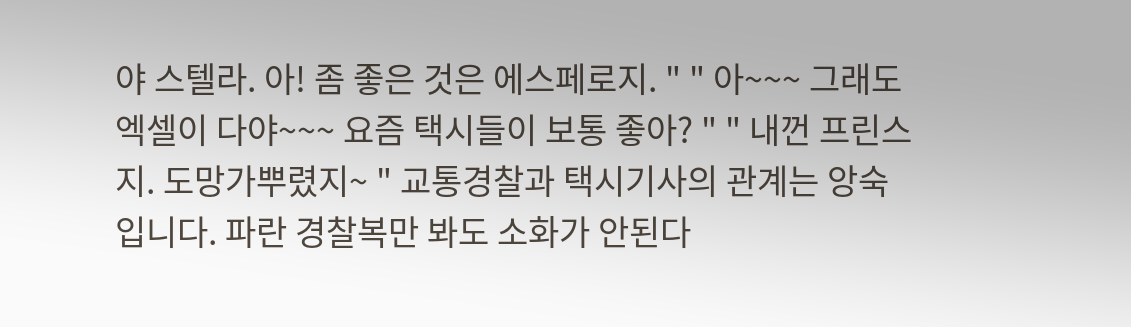야 스텔라. 아! 좀 좋은 것은 에스페로지. " " 아~~~ 그래도 엑셀이 다야~~~ 요즘 택시들이 보통 좋아? " " 내껀 프린스지. 도망가뿌렸지~ " 교통경찰과 택시기사의 관계는 앙숙입니다. 파란 경찰복만 봐도 소화가 안된다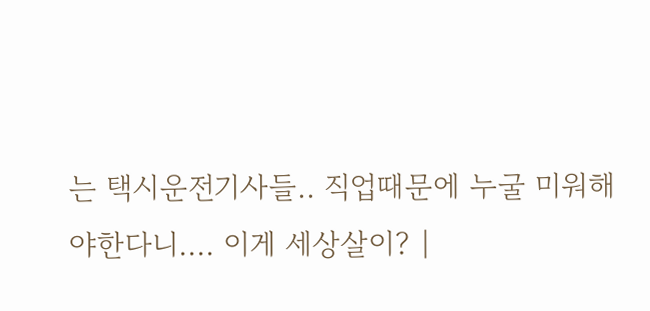는 택시운전기사들.. 직업때문에 누굴 미워해야한다니.... 이게 세상살이? |